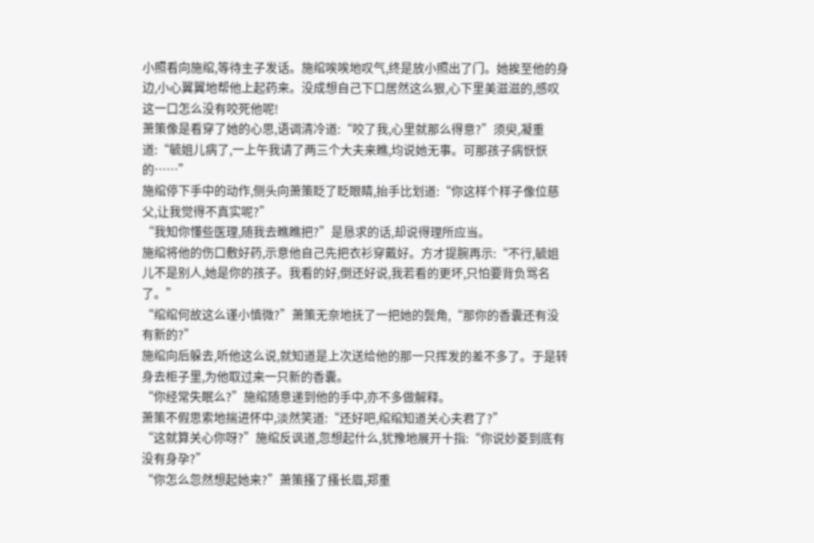小照看向施绾,等待主子发话。施绾唉唉地叹气,终是放小照出了门。她挨至他的身边,小心翼翼地帮他上起药来。没成想自己下口居然这么狠,心下里美滋滋的,感叹这一口怎么没有咬死他呢!
萧策像是看穿了她的心思,语调清冷道:“咬了我,心里就那么得意?”须臾,凝重道:“毓姐儿病了,一上午我请了两三个大夫来瞧,均说她无事。可那孩子病恹恹的……”
施绾停下手中的动作,侧头向萧策眨了眨眼睛,抬手比划道:“你这样个样子像位慈父,让我觉得不真实呢?”
“我知你懂些医理,随我去瞧瞧把?”是恳求的话,却说得理所应当。
施绾将他的伤口敷好药,示意他自己先把衣衫穿戴好。方才提腕再示:“不行,毓姐儿不是别人,她是你的孩子。我看的好,倒还好说,我若看的更坏,只怕要背负骂名了。”
“绾绾何故这么谨小慎微?”萧策无奈地抚了一把她的鬓角,“那你的香囊还有没有新的?”
施绾向后躲去,听他这么说,就知道是上次送给他的那一只挥发的差不多了。于是转身去柜子里,为他取过来一只新的香囊。
“你经常失眠么?”施绾随意递到他的手中,亦不多做解释。
萧策不假思索地揣进怀中,淡然笑道:“还好吧,绾绾知道关心夫君了?”
“这就算关心你呀?”施绾反讽道,忽想起什么,犹豫地展开十指:“你说妙菱到底有没有身孕?”
“你怎么忽然想起她来?”萧策搔了搔长眉,郑重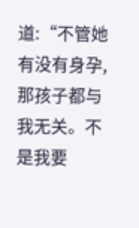道:“不管她有没有身孕,那孩子都与我无关。不是我要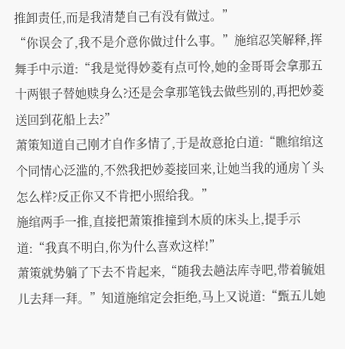推卸责任,而是我清楚自己有没有做过。”
“你误会了,我不是介意你做过什么事。”施绾忍笑解释,挥舞手中示道:“我是觉得妙菱有点可怜,她的金哥哥会拿那五十两银子替她赎身么?还是会拿那笔钱去做些别的,再把妙菱送回到花船上去?”
萧策知道自己刚才自作多情了,于是故意抢白道:“瞧绾绾这个同情心泛滥的,不然我把妙菱接回来,让她当我的通房丫头怎么样?反正你又不肯把小照给我。”
施绾两手一推,直接把萧策推撞到木质的床头上,提手示道:“我真不明白,你为什么喜欢这样!”
萧策就势躺了下去不肯起来,“随我去趟法库寺吧,带着毓姐儿去拜一拜。”知道施绾定会拒绝,马上又说道:“甄五儿她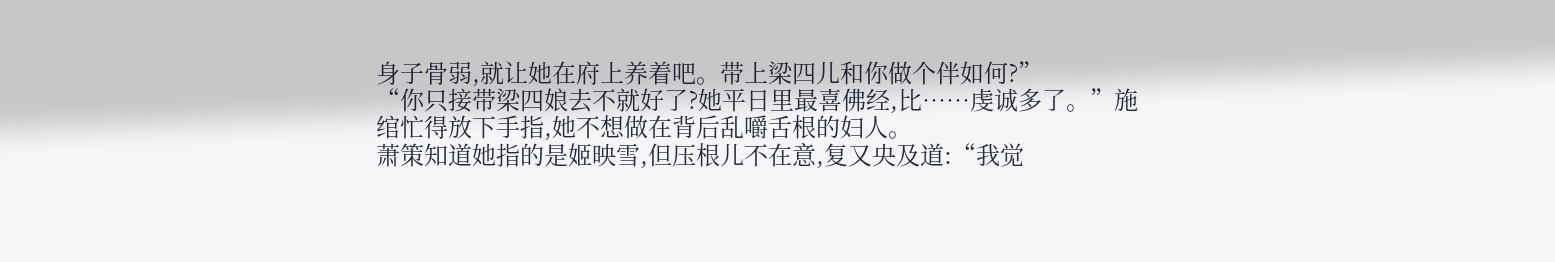身子骨弱,就让她在府上养着吧。带上梁四儿和你做个伴如何?”
“你只接带梁四娘去不就好了?她平日里最喜佛经,比……虔诚多了。”施绾忙得放下手指,她不想做在背后乱嚼舌根的妇人。
萧策知道她指的是姬映雪,但压根儿不在意,复又央及道:“我觉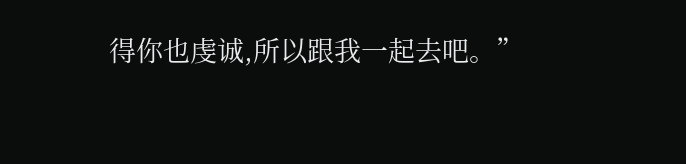得你也虔诚,所以跟我一起去吧。”